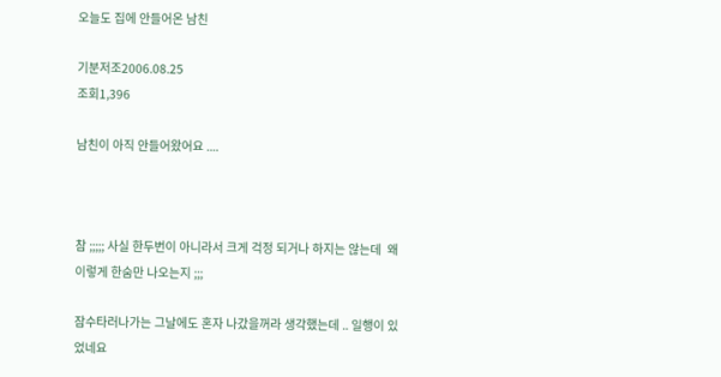오늘도 집에 안들어온 남친

기분저조2006.08.25
조회1,396

남친이 아직 안들어왔어요 ....



참 ;;;;; 사실 한두번이 아니라서 크게 걱정 되거나 하지는 않는데  왜 이렇게 한숨만 나오는지 ;;;

잠수타러나가는 그날에도 혼자 나갔을꺼라 생각했는데 .. 일행이 있었네요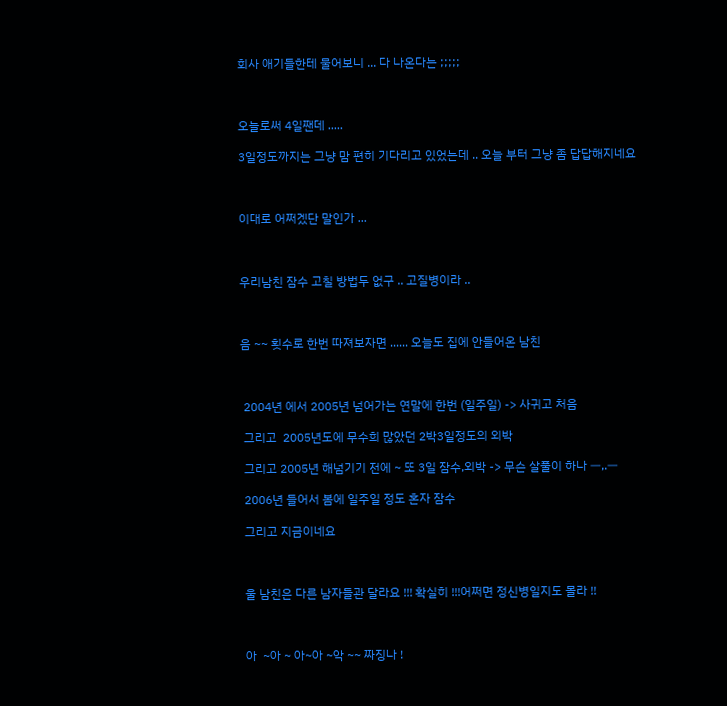회사 애기들한테 물어보니 ... 다 나온다는 ;;;;;



오늘로써 4일짼데 .....

3일정도까지는 그냥 맘 편히 기다리고 있었는데 .. 오늘 부터 그냥 좀 답답해지네요



이대로 어쩌겠단 말인가 ...



우리남친 잠수 고칠 방법두 없구 .. 고질병이라 ..



음 ~~ 횟수로 한번 따져보자면 ...... 오늘도 집에 안들어온 남친



 2004년 에서 2005년 넘어가는 연말에 한번 (일주일) -> 사귀고 처음

 그리고  2005년도에 무수희 많았던 2박3일정도의 외박

 그리고 2005년 해넘기기 전에 ~ 또 3일 잠수,외박 -> 무슨 살풀이 하나 ㅡ,.ㅡ

 2006년 들어서 봄에 일주일 정도 혼자 잠수

 그리고 지금이네요



 울 남친은 다른 남자들관 달라요 !!! 확실히 !!!어쩌면 정신병일지도 몰라 !!



 아  ~아 ~ 아~아 ~악 ~~ 짜징나 !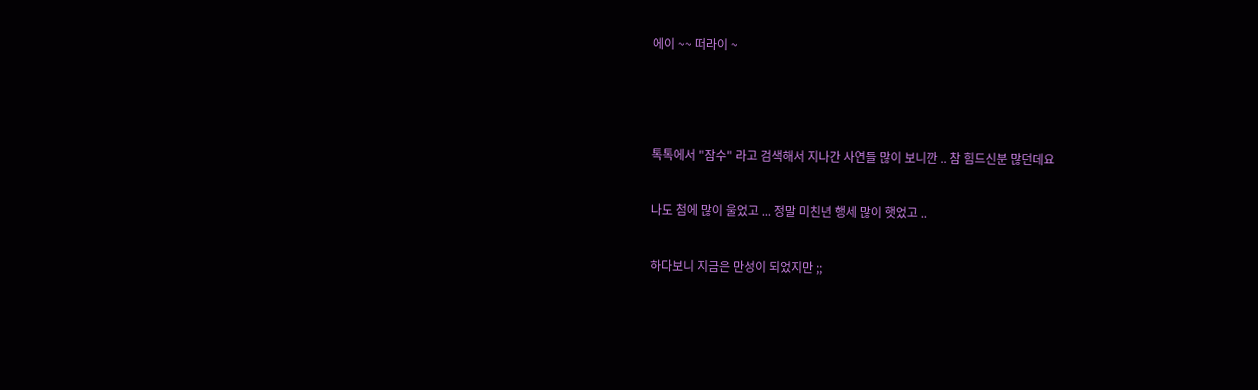에이 ~~ 떠라이 ~



톡톡에서 "잠수" 라고 검색해서 지나간 사연들 많이 보니깐 .. 참 힘드신분 많던데요

나도 첨에 많이 울었고 ... 정말 미친년 행세 많이 햇었고 ..

하다보니 지금은 만성이 되었지만 ;;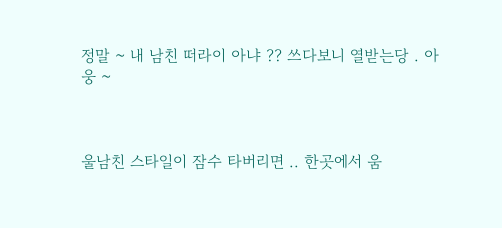정말 ~ 내 남친 떠라이 아냐 ?? 쓰다보니 열받는당 . 아웅 ~



울남친 스타일이 잠수 타버리면 .. 한곳에서 움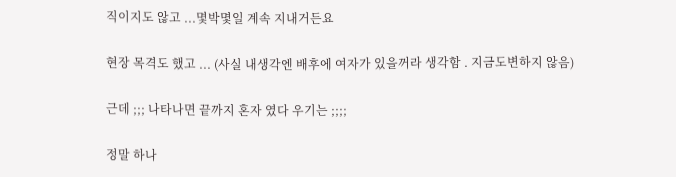직이지도 않고 ...몇박몇일 계속 지내거든요

현장 목격도 했고 ... (사실 내생각엔 배후에 여자가 있을꺼라 생각함 . 지금도변하지 않음)

근데 ;;; 나타나면 끝까지 혼자 였다 우기는 ;;;;

정말 하나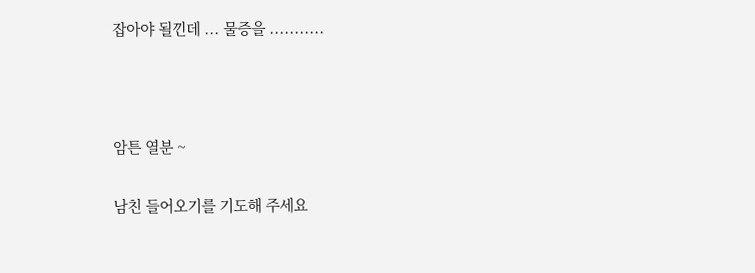잡아야 될낀데 ... 물증을 ...........



암튼 열분 ~

남친 들어오기를 기도해 주세요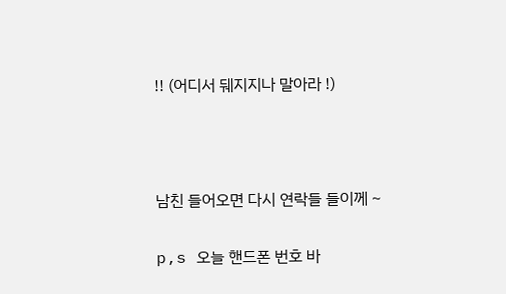!! (어디서 뒈지지나 말아라 !)



남친 들어오면 다시 연락들 들이께 ~

p,s 오늘 핸드폰 번호 바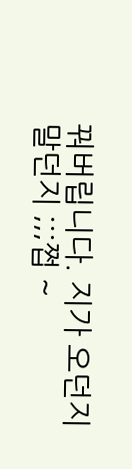꿔버립니다. 지가 오던지 말던지 ;;;쩝 ~